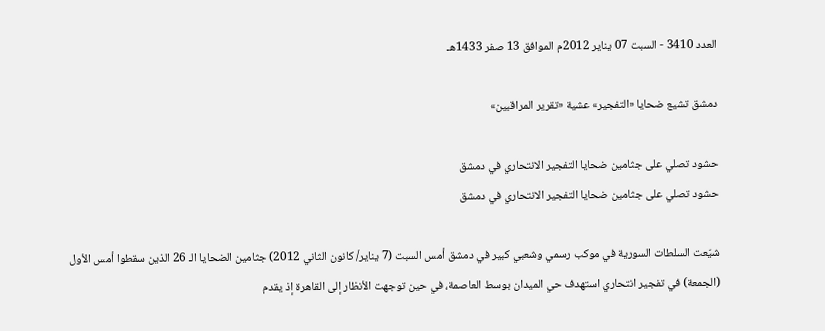العدد 3410 - السبت 07 يناير 2012م الموافق 13 صفر 1433هـ

دمشق تشيع ضحايا «التفجير» عشية «تقرير المراقبين»

حشود تصلي على جثامين ضحايا التفجير الانتحاري في دمشق
حشود تصلي على جثامين ضحايا التفجير الانتحاري في دمشق

شيّعت السلطات السورية في موكب رسمي وشعبي كبير في دمشق أمس السبت (7 يناير/ كانون الثاني 2012) جثامين الضحايا الـ 26 الذين سقطوا أمس الأول (الجمعة) في تفجير انتحاري استهدف حي الميدان بوسط العاصمة، في حين توجهت الأنظار إلى القاهرة إذ يقدم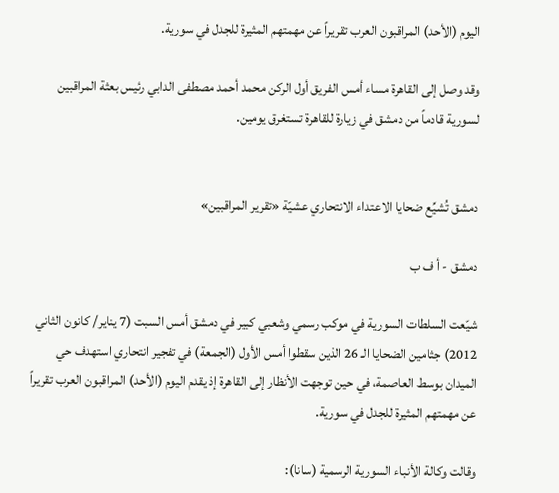اليوم (الأحد) المراقبون العرب تقريراً عن مهمتهم المثيرة للجدل في سورية.

وقد وصل إلى القاهرة مساء أمس الفريق أول الركن محمد أحمد مصطفى الدابي رئيس بعثة المراقبين لسورية قادماً من دمشق في زيارة للقاهرة تستغرق يومين.


دمشق تُشيِّع ضحايا الاعتداء الانتحاري عشيّة «تقرير المراقبين»

دمشق - أ ف ب

شيّعت السلطات السورية في موكب رسمي وشعبي كبير في دمشق أمس السبت (7 يناير/ كانون الثاني 2012) جثامين الضحايا الـ 26 الذين سقطوا أمس الأول (الجمعة) في تفجير انتحاري استهدف حي الميدان بوسط العاصمة، في حين توجهت الأنظار إلى القاهرة إذ يقدم اليوم (الأحد) المراقبون العرب تقريراً عن مهمتهم المثيرة للجدل في سورية.

وقالت وكالة الأنباء السورية الرسمية (سانا):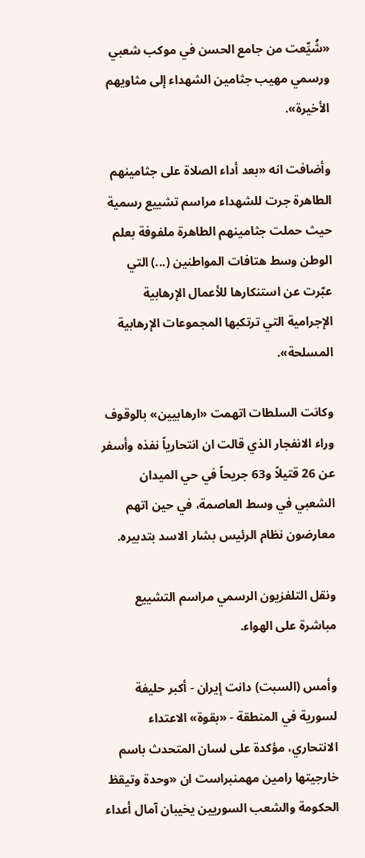«شُيِّعت من جامع الحسن في موكب شعبي ورسمي مهيب جثامين الشهداء إلى مثاويهم الأخيرة».

وأضافت انه «بعد أداء الصلاة على جثامينهم الطاهرة جرت للشهداء مراسم تشييع رسمية حيث حملت جثامينهم الطاهرة ملفوفة بعلم الوطن وسط هتافات المواطنين (...) التي عبّرت عن استنكارها للأعمال الإرهابية الإجرامية التي ترتكبها المجموعات الإرهابية المسلحة».

وكانت السلطات اتهمت «ارهابيين» بالوقوف وراء الانفجار الذي قالت ان انتحارياً نفذه وأسفر عن 26 قتيلاً و63 جريحاً في حي الميدان الشعبي في وسط العاصمة، في حين اتهم معارضون نظام الرئيس بشار الاسد بتدبيره.

ونقل التلفزيون الرسمي مراسم التشييع مباشرة على الهواء.

وأمس (السبت) دانت إيران - أكبر حليفة لسورية في المنطقة - «بقوة» الاعتداء الانتحاري، مؤكدة على لسان المتحدث باسم خارجيتها رامين مهمنبراست ان «وحدة وتيقظ الحكومة والشعب السوريين يخيبان آمال أعداء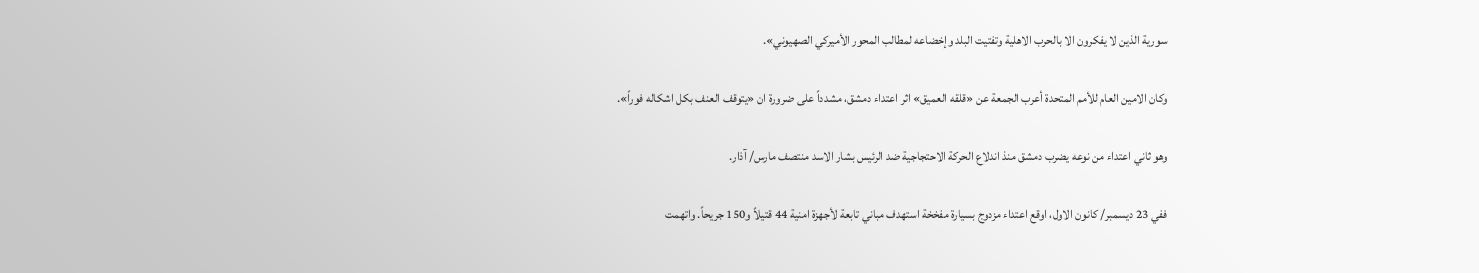سورية الذين لا يفكرون الا بالحرب الاهلية وتفتيت البلد وإخضاعه لمطالب المحور الأميركي الصهيوني».

وكان الامين العام للأمم المتحدة أعرب الجمعة عن «قلقه العميق» اثر اعتداء دمشق، مشدداً على ضرورة ان «يتوقف العنف بكل اشكاله فوراً».

وهو ثاني اعتداء من نوعه يضرب دمشق منذ اندلاع الحركة الاحتجاجية ضد الرئيس بشار الاسد منتصف مارس/ آذار.

ففي 23 ديسمبر/ كانون الاول، اوقع اعتداء مزدوج بسيارة مفخخة استهدف مباني تابعة لأجهزة امنية 44 قتيلاً و150 جريحاً. واتهمت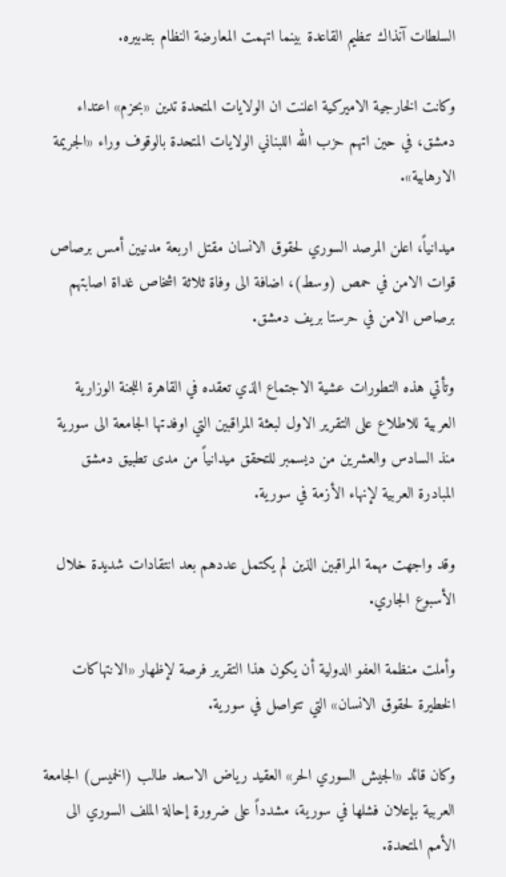السلطات آنذاك تنظيم القاعدة بينما اتهمت المعارضة النظام بتدبيره.

وكانت الخارجية الاميركية اعلنت ان الولايات المتحدة تدين «بحزم» اعتداء دمشق، في حين اتهم حزب الله اللبناني الولايات المتحدة بالوقوف وراء «الجريمة الارهابية».

ميدانياً، اعلن المرصد السوري لحقوق الانسان مقتل اربعة مدنيين أمس برصاص قوات الامن في حمص (وسط)، اضافة الى وفاة ثلاثة اشخاص غداة اصابتهم برصاص الامن في حرستا بريف دمشق.

وتأتي هذه التطورات عشية الاجتماع الذي تعقده في القاهرة اللجنة الوزارية العربية للاطلاع على التقرير الاول لبعثة المراقبين التي اوفدتها الجامعة الى سورية منذ السادس والعشرين من ديسمبر للتحقق ميدانياً من مدى تطبيق دمشق المبادرة العربية لإنهاء الأزمة في سورية.

وقد واجهت مهمة المراقبين الذين لم يكتمل عددهم بعد انتقادات شديدة خلال الأسبوع الجاري.

وأملت منظمة العفو الدولية أن يكون هذا التقرير فرصة لإظهار «الانتهاكات الخطيرة لحقوق الانسان» التي تتواصل في سورية.

وكان قائد «الجيش السوري الحر» العقيد رياض الاسعد طالب (الخميس) الجامعة العربية بإعلان فشلها في سورية، مشدداً على ضرورة إحالة الملف السوري الى الأمم المتحدة.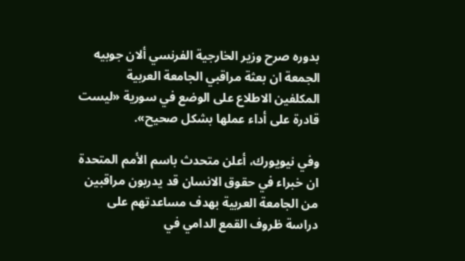بدوره صرح وزير الخارجية الفرنسي ألان جوبيه الجمعة ان بعثة مراقبي الجامعة العربية المكلفين الاطلاع على الوضع في سورية «ليست قادرة على أداء عملها بشكل صحيح».

وفي نيويورك، أعلن متحدث باسم الأمم المتحدة ان خبراء في حقوق الانسان قد يدربون مراقبين من الجامعة العربية بهدف مساعدتهم على دراسة ظروف القمع الدامي في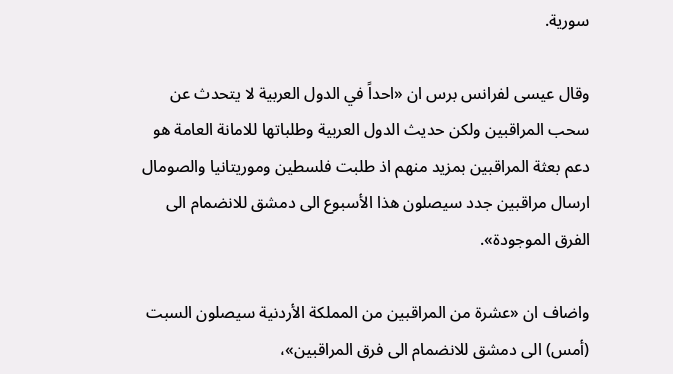سورية.

وقال عيسى لفرانس برس ان «احداً في الدول العربية لا يتحدث عن سحب المراقبين ولكن حديث الدول العربية وطلباتها للامانة العامة هو دعم بعثة المراقبين بمزيد منهم اذ طلبت فلسطين وموريتانيا والصومال ارسال مراقبين جدد سيصلون هذا الأسبوع الى دمشق للانضمام الى الفرق الموجودة».

واضاف ان «عشرة من المراقبين من المملكة الأردنية سيصلون السبت (أمس) الى دمشق للانضمام الى فرق المراقبين»،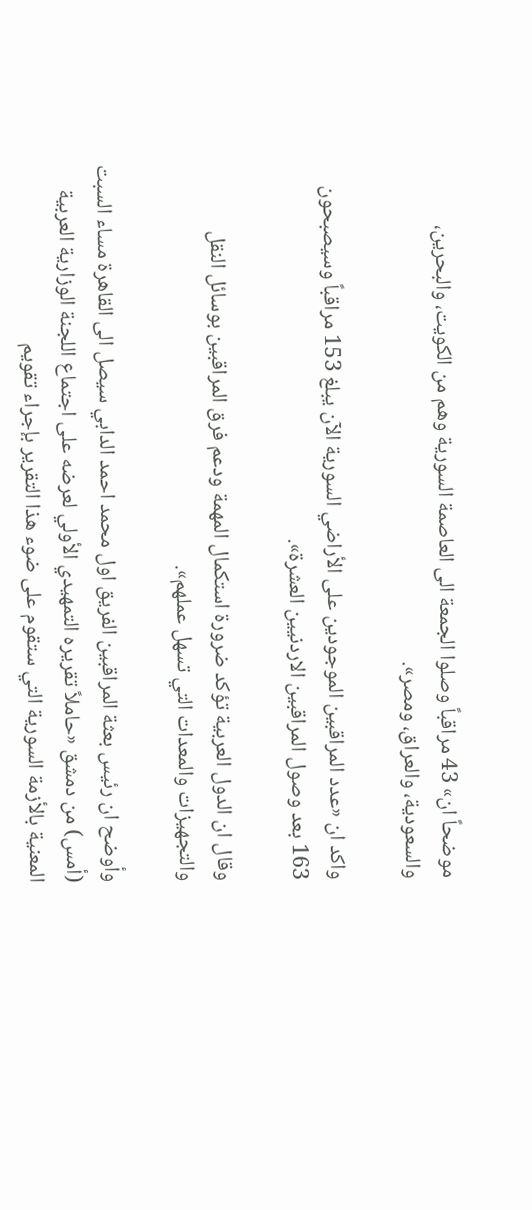موضحاً ان» 43 مراقباً وصلوا الجمعة الى العاصمة السورية وهم من الكويت، والبحرين، والسعودية، والعراق، ومصر».

واكد ان «عدد المراقبين الموجودين على الأراضي السورية الآن يبلغ 153 مراقباً وسيصبحون 163 بعد وصول المراقبين الاردنيين العشرة».

وقال ان الدول العربية تؤكد ضرورة استكمال المهمة ودعم فرق المراقبين بوسائل النقل والتجهيزات والمعدات التي تسهل عملهم».

وأوضح ان رئيس بعثة المراقبين الفريق اول محمد احمد الدابي سيصل الى القاهرة مساء السبت (أمس) من دمشق «حاملاً تقريره التمهيدي الأولي لعرضه على اجتماع اللجنة الوزارية العربية المعنية بالأزمة السورية التي ستقوم على ضوء هذا التقرير بإجراء تقويم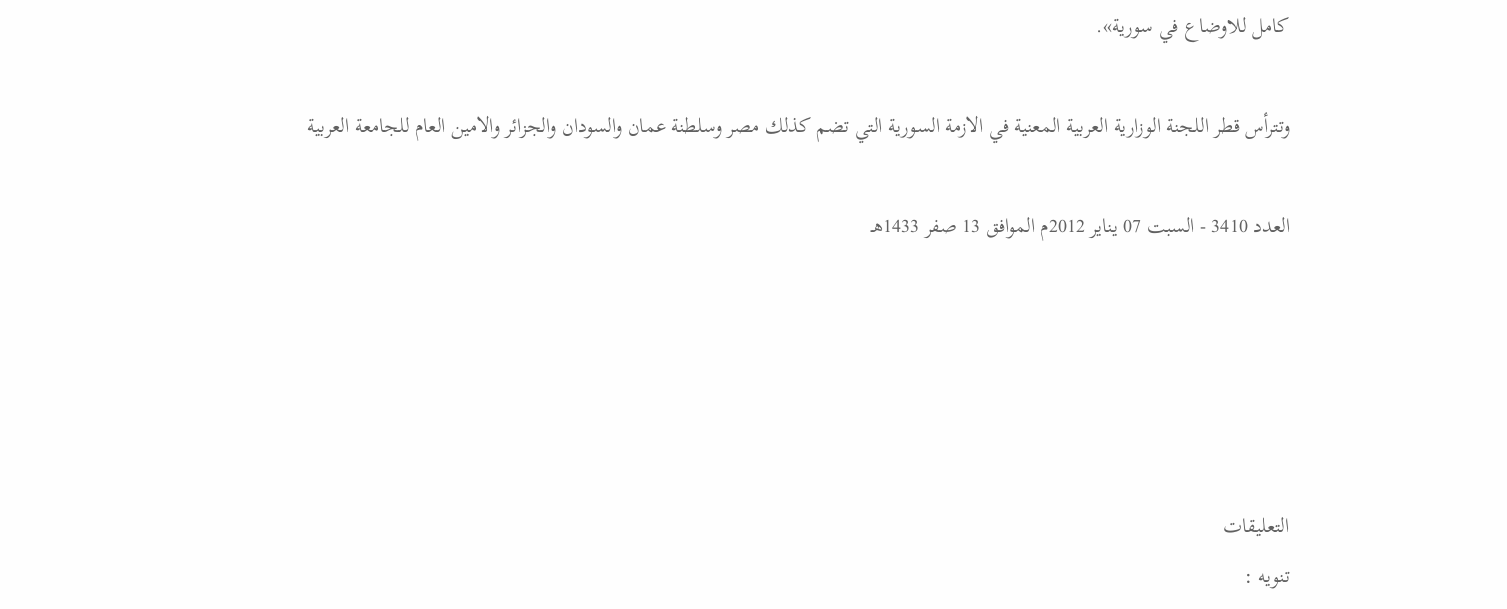كامل للاوضاع في سورية».

وتترأس قطر اللجنة الوزارية العربية المعنية في الازمة السورية التي تضم كذلك مصر وسلطنة عمان والسودان والجزائر والامين العام للجامعة العربية

العدد 3410 - السبت 07 يناير 2012م الموافق 13 صفر 1433هـ





التعليقات
تنويه :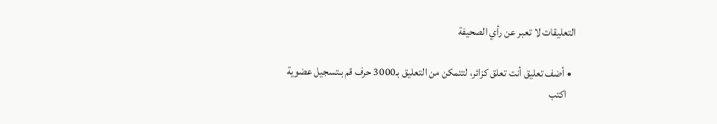التعليقات لا تعبر عن رأي الصحيفة

  • أضف تعليق أنت تعلق كزائر، لتتمكن من التعليق بـ3000 حرف قم بـتسجيل عضوية
    اكتب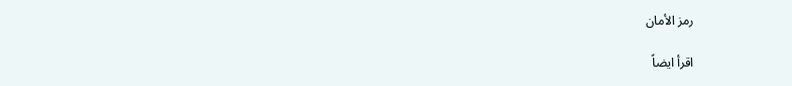رمز الأمان

اقرأ ايضاً